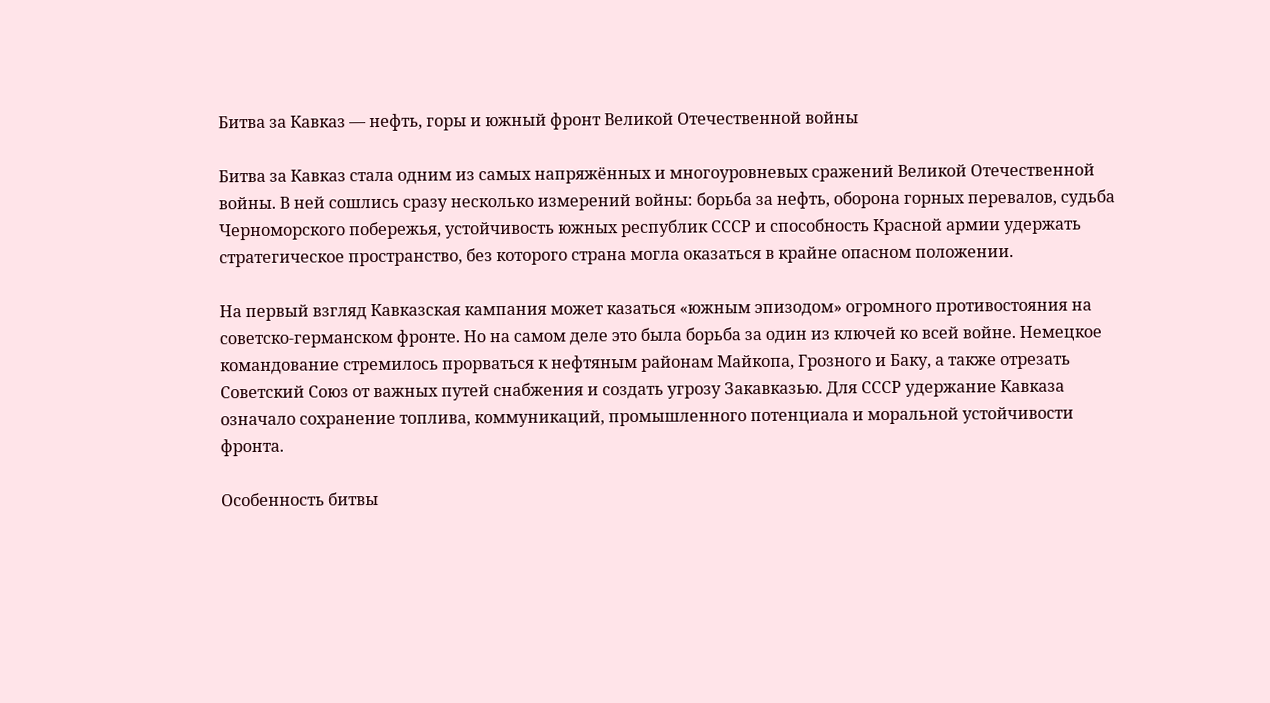Битва за Кавказ — нефть, горы и южный фронт Великой Отечественной войны

Битва за Кавказ стала одним из самых напряжённых и многоуровневых сражений Великой Отечественной войны. В ней сошлись сразу несколько измерений войны: борьба за нефть, оборона горных перевалов, судьба Черноморского побережья, устойчивость южных республик СССР и способность Красной армии удержать стратегическое пространство, без которого страна могла оказаться в крайне опасном положении.

На первый взгляд Кавказская кампания может казаться «южным эпизодом» огромного противостояния на советско-германском фронте. Но на самом деле это была борьба за один из ключей ко всей войне. Немецкое командование стремилось прорваться к нефтяным районам Майкопа, Грозного и Баку, а также отрезать Советский Союз от важных путей снабжения и создать угрозу Закавказью. Для СССР удержание Кавказа означало сохранение топлива, коммуникаций, промышленного потенциала и моральной устойчивости фронта.

Особенность битвы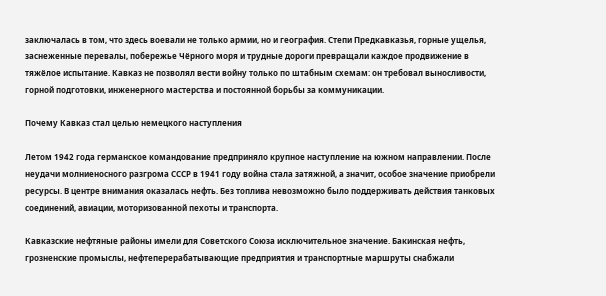заключалась в том, что здесь воевали не только армии, но и география. Степи Предкавказья, горные ущелья, заснеженные перевалы, побережье Чёрного моря и трудные дороги превращали каждое продвижение в тяжёлое испытание. Кавказ не позволял вести войну только по штабным схемам: он требовал выносливости, горной подготовки, инженерного мастерства и постоянной борьбы за коммуникации.

Почему Кавказ стал целью немецкого наступления

Летом 1942 года германское командование предприняло крупное наступление на южном направлении. После неудачи молниеносного разгрома СССР в 1941 году война стала затяжной, а значит, особое значение приобрели ресурсы. В центре внимания оказалась нефть. Без топлива невозможно было поддерживать действия танковых соединений, авиации, моторизованной пехоты и транспорта.

Кавказские нефтяные районы имели для Советского Союза исключительное значение. Бакинская нефть, грозненские промыслы, нефтеперерабатывающие предприятия и транспортные маршруты снабжали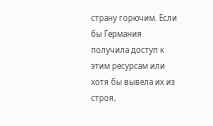страну горючим. Если бы Германия получила доступ к этим ресурсам или хотя бы вывела их из строя,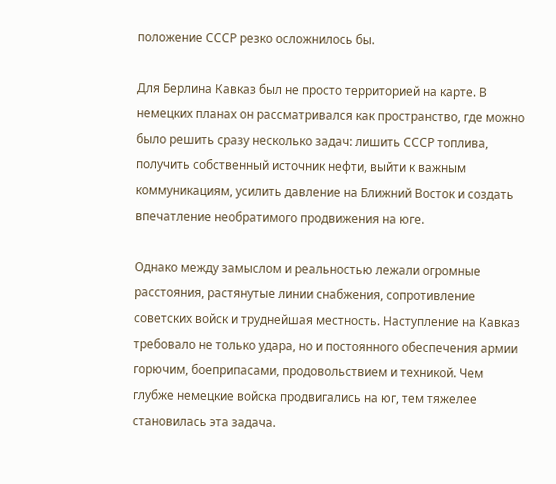положение СССР резко осложнилось бы.

Для Берлина Кавказ был не просто территорией на карте. В немецких планах он рассматривался как пространство, где можно было решить сразу несколько задач: лишить СССР топлива, получить собственный источник нефти, выйти к важным коммуникациям, усилить давление на Ближний Восток и создать впечатление необратимого продвижения на юге.

Однако между замыслом и реальностью лежали огромные расстояния, растянутые линии снабжения, сопротивление советских войск и труднейшая местность. Наступление на Кавказ требовало не только удара, но и постоянного обеспечения армии горючим, боеприпасами, продовольствием и техникой. Чем глубже немецкие войска продвигались на юг, тем тяжелее становилась эта задача.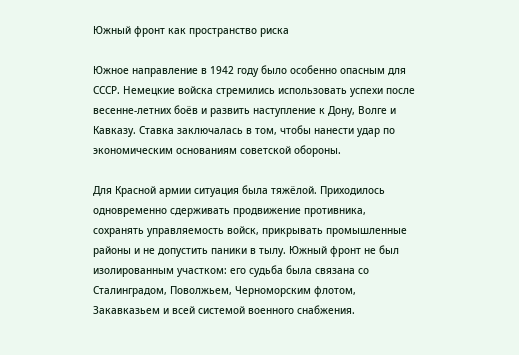Южный фронт как пространство риска

Южное направление в 1942 году было особенно опасным для СССР. Немецкие войска стремились использовать успехи после весенне-летних боёв и развить наступление к Дону, Волге и Кавказу. Ставка заключалась в том, чтобы нанести удар по экономическим основаниям советской обороны.

Для Красной армии ситуация была тяжёлой. Приходилось одновременно сдерживать продвижение противника, сохранять управляемость войск, прикрывать промышленные районы и не допустить паники в тылу. Южный фронт не был изолированным участком: его судьба была связана со Сталинградом, Поволжьем, Черноморским флотом, Закавказьем и всей системой военного снабжения.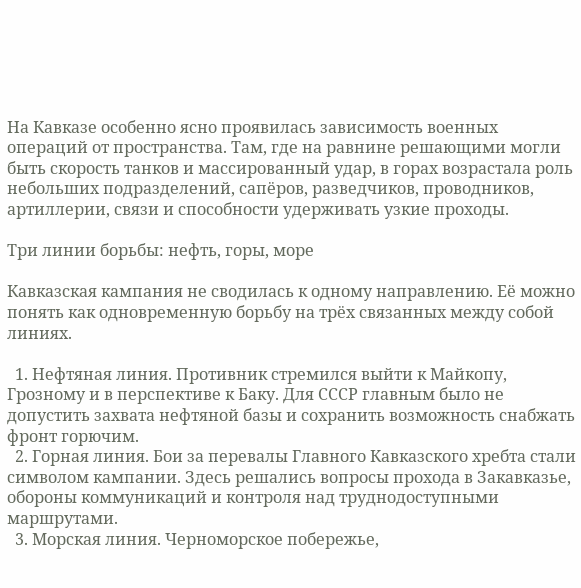На Кавказе особенно ясно проявилась зависимость военных операций от пространства. Там, где на равнине решающими могли быть скорость танков и массированный удар, в горах возрастала роль небольших подразделений, сапёров, разведчиков, проводников, артиллерии, связи и способности удерживать узкие проходы.

Три линии борьбы: нефть, горы, море

Кавказская кампания не сводилась к одному направлению. Её можно понять как одновременную борьбу на трёх связанных между собой линиях.

  1. Нефтяная линия. Противник стремился выйти к Майкопу, Грозному и в перспективе к Баку. Для СССР главным было не допустить захвата нефтяной базы и сохранить возможность снабжать фронт горючим.
  2. Горная линия. Бои за перевалы Главного Кавказского хребта стали символом кампании. Здесь решались вопросы прохода в Закавказье, обороны коммуникаций и контроля над труднодоступными маршрутами.
  3. Морская линия. Черноморское побережье,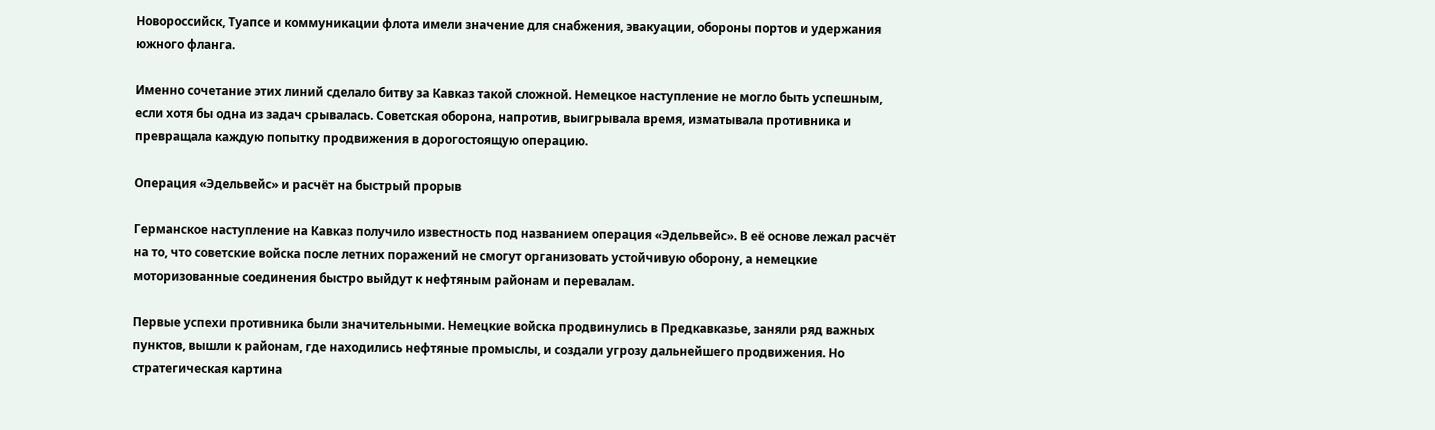Новороссийск, Туапсе и коммуникации флота имели значение для снабжения, эвакуации, обороны портов и удержания южного фланга.

Именно сочетание этих линий сделало битву за Кавказ такой сложной. Немецкое наступление не могло быть успешным, если хотя бы одна из задач срывалась. Советская оборона, напротив, выигрывала время, изматывала противника и превращала каждую попытку продвижения в дорогостоящую операцию.

Операция «Эдельвейс» и расчёт на быстрый прорыв

Германское наступление на Кавказ получило известность под названием операция «Эдельвейс». В её основе лежал расчёт на то, что советские войска после летних поражений не смогут организовать устойчивую оборону, а немецкие моторизованные соединения быстро выйдут к нефтяным районам и перевалам.

Первые успехи противника были значительными. Немецкие войска продвинулись в Предкавказье, заняли ряд важных пунктов, вышли к районам, где находились нефтяные промыслы, и создали угрозу дальнейшего продвижения. Но стратегическая картина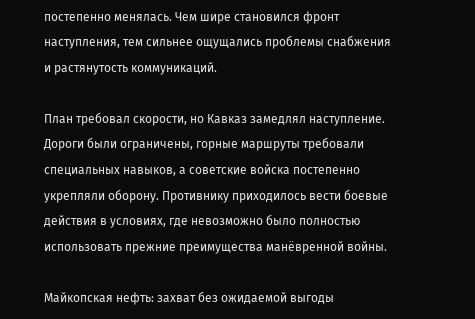постепенно менялась. Чем шире становился фронт наступления, тем сильнее ощущались проблемы снабжения и растянутость коммуникаций.

План требовал скорости, но Кавказ замедлял наступление. Дороги были ограничены, горные маршруты требовали специальных навыков, а советские войска постепенно укрепляли оборону. Противнику приходилось вести боевые действия в условиях, где невозможно было полностью использовать прежние преимущества манёвренной войны.

Майкопская нефть: захват без ожидаемой выгоды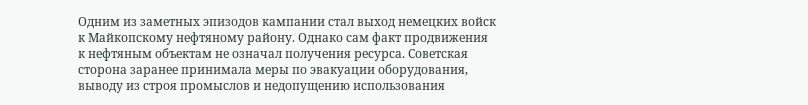Одним из заметных эпизодов кампании стал выход немецких войск к Майкопскому нефтяному району. Однако сам факт продвижения к нефтяным объектам не означал получения ресурса. Советская сторона заранее принимала меры по эвакуации оборудования, выводу из строя промыслов и недопущению использования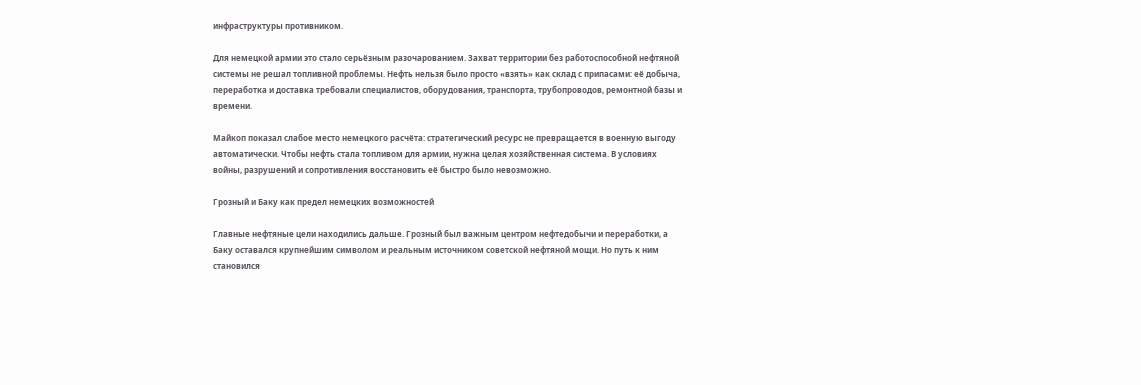инфраструктуры противником.

Для немецкой армии это стало серьёзным разочарованием. Захват территории без работоспособной нефтяной системы не решал топливной проблемы. Нефть нельзя было просто «взять» как склад с припасами: её добыча, переработка и доставка требовали специалистов, оборудования, транспорта, трубопроводов, ремонтной базы и времени.

Майкоп показал слабое место немецкого расчёта: стратегический ресурс не превращается в военную выгоду автоматически. Чтобы нефть стала топливом для армии, нужна целая хозяйственная система. В условиях войны, разрушений и сопротивления восстановить её быстро было невозможно.

Грозный и Баку как предел немецких возможностей

Главные нефтяные цели находились дальше. Грозный был важным центром нефтедобычи и переработки, а Баку оставался крупнейшим символом и реальным источником советской нефтяной мощи. Но путь к ним становился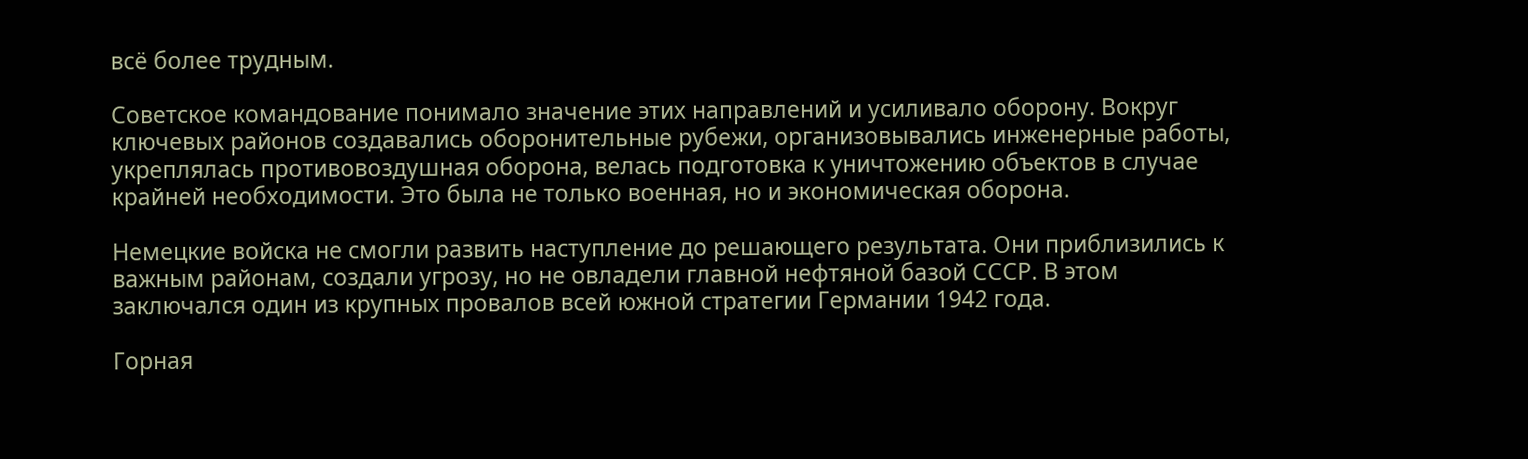всё более трудным.

Советское командование понимало значение этих направлений и усиливало оборону. Вокруг ключевых районов создавались оборонительные рубежи, организовывались инженерные работы, укреплялась противовоздушная оборона, велась подготовка к уничтожению объектов в случае крайней необходимости. Это была не только военная, но и экономическая оборона.

Немецкие войска не смогли развить наступление до решающего результата. Они приблизились к важным районам, создали угрозу, но не овладели главной нефтяной базой СССР. В этом заключался один из крупных провалов всей южной стратегии Германии 1942 года.

Горная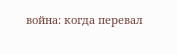война: когда перевал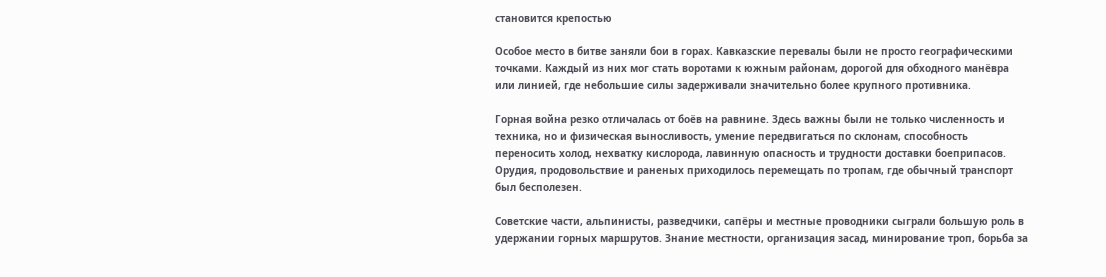становится крепостью

Особое место в битве заняли бои в горах. Кавказские перевалы были не просто географическими точками. Каждый из них мог стать воротами к южным районам, дорогой для обходного манёвра или линией, где небольшие силы задерживали значительно более крупного противника.

Горная война резко отличалась от боёв на равнине. Здесь важны были не только численность и техника, но и физическая выносливость, умение передвигаться по склонам, способность переносить холод, нехватку кислорода, лавинную опасность и трудности доставки боеприпасов. Орудия, продовольствие и раненых приходилось перемещать по тропам, где обычный транспорт был бесполезен.

Советские части, альпинисты, разведчики, сапёры и местные проводники сыграли большую роль в удержании горных маршрутов. Знание местности, организация засад, минирование троп, борьба за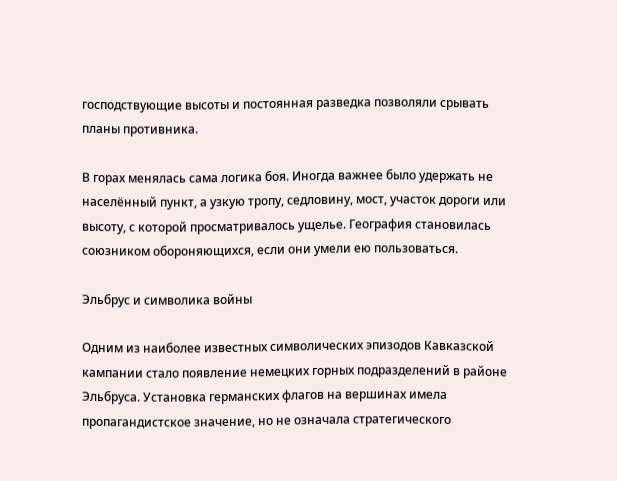господствующие высоты и постоянная разведка позволяли срывать планы противника.

В горах менялась сама логика боя. Иногда важнее было удержать не населённый пункт, а узкую тропу, седловину, мост, участок дороги или высоту, с которой просматривалось ущелье. География становилась союзником обороняющихся, если они умели ею пользоваться.

Эльбрус и символика войны

Одним из наиболее известных символических эпизодов Кавказской кампании стало появление немецких горных подразделений в районе Эльбруса. Установка германских флагов на вершинах имела пропагандистское значение, но не означала стратегического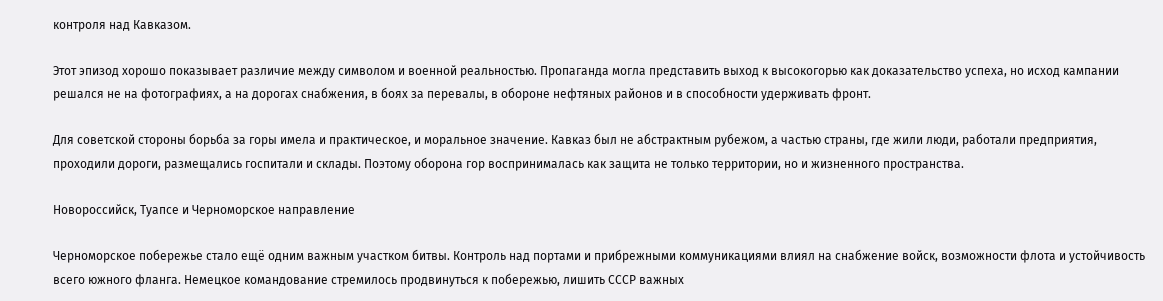контроля над Кавказом.

Этот эпизод хорошо показывает различие между символом и военной реальностью. Пропаганда могла представить выход к высокогорью как доказательство успеха, но исход кампании решался не на фотографиях, а на дорогах снабжения, в боях за перевалы, в обороне нефтяных районов и в способности удерживать фронт.

Для советской стороны борьба за горы имела и практическое, и моральное значение. Кавказ был не абстрактным рубежом, а частью страны, где жили люди, работали предприятия, проходили дороги, размещались госпитали и склады. Поэтому оборона гор воспринималась как защита не только территории, но и жизненного пространства.

Новороссийск, Туапсе и Черноморское направление

Черноморское побережье стало ещё одним важным участком битвы. Контроль над портами и прибрежными коммуникациями влиял на снабжение войск, возможности флота и устойчивость всего южного фланга. Немецкое командование стремилось продвинуться к побережью, лишить СССР важных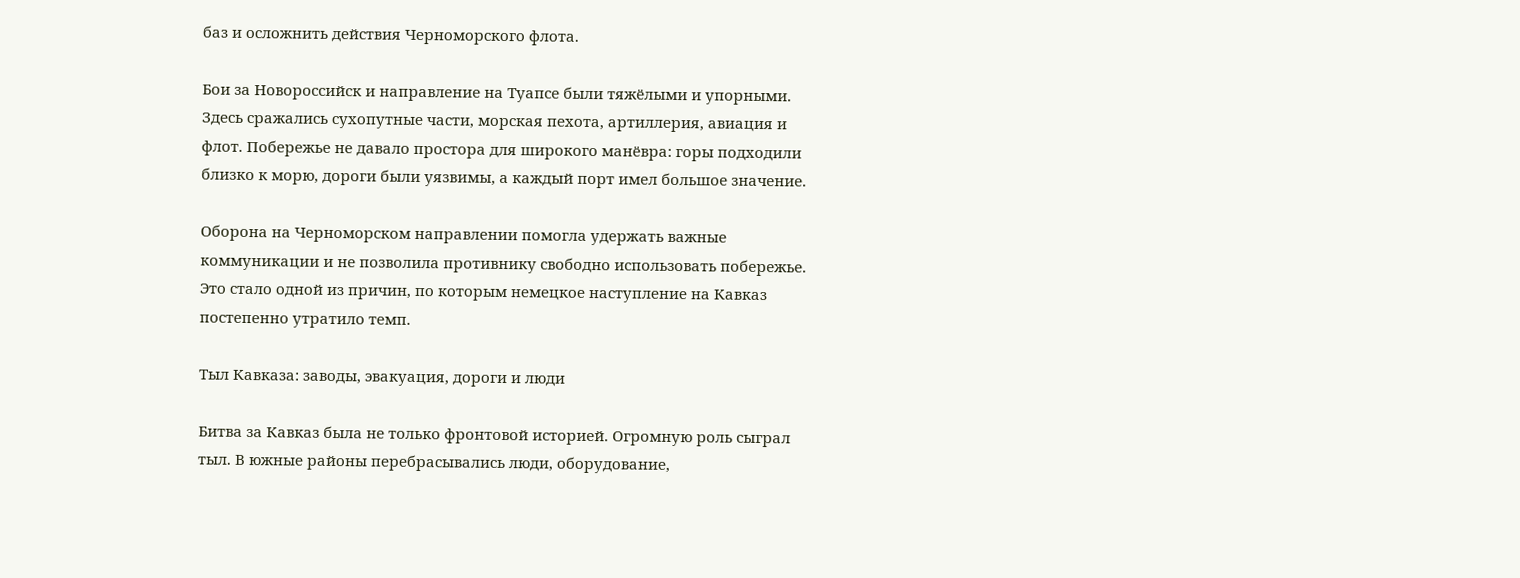баз и осложнить действия Черноморского флота.

Бои за Новороссийск и направление на Туапсе были тяжёлыми и упорными. Здесь сражались сухопутные части, морская пехота, артиллерия, авиация и флот. Побережье не давало простора для широкого манёвра: горы подходили близко к морю, дороги были уязвимы, а каждый порт имел большое значение.

Оборона на Черноморском направлении помогла удержать важные коммуникации и не позволила противнику свободно использовать побережье. Это стало одной из причин, по которым немецкое наступление на Кавказ постепенно утратило темп.

Тыл Кавказа: заводы, эвакуация, дороги и люди

Битва за Кавказ была не только фронтовой историей. Огромную роль сыграл тыл. В южные районы перебрасывались люди, оборудование,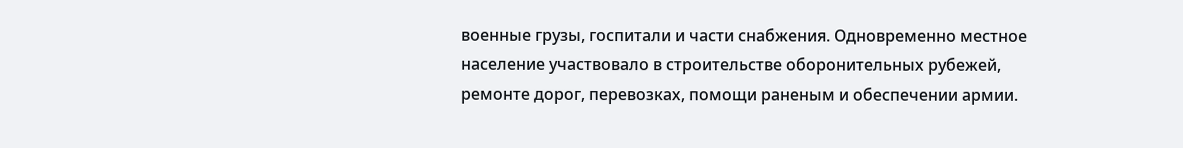военные грузы, госпитали и части снабжения. Одновременно местное население участвовало в строительстве оборонительных рубежей, ремонте дорог, перевозках, помощи раненым и обеспечении армии.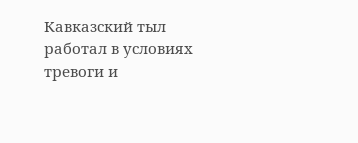Кавказский тыл работал в условиях тревоги и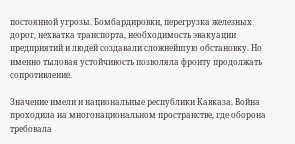постоянной угрозы. Бомбардировки, перегрузка железных дорог, нехватка транспорта, необходимость эвакуации предприятий и людей создавали сложнейшую обстановку. Но именно тыловая устойчивость позволяла фронту продолжать сопротивление.

Значение имели и национальные республики Кавказа. Война проходила на многонациональном пространстве, где оборона требовала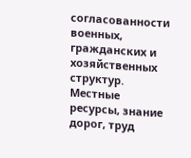согласованности военных, гражданских и хозяйственных структур. Местные ресурсы, знание дорог, труд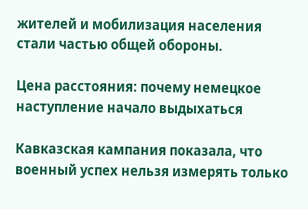жителей и мобилизация населения стали частью общей обороны.

Цена расстояния: почему немецкое наступление начало выдыхаться

Кавказская кампания показала, что военный успех нельзя измерять только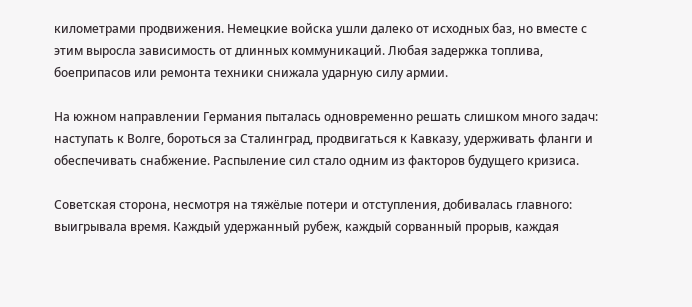километрами продвижения. Немецкие войска ушли далеко от исходных баз, но вместе с этим выросла зависимость от длинных коммуникаций. Любая задержка топлива, боеприпасов или ремонта техники снижала ударную силу армии.

На южном направлении Германия пыталась одновременно решать слишком много задач: наступать к Волге, бороться за Сталинград, продвигаться к Кавказу, удерживать фланги и обеспечивать снабжение. Распыление сил стало одним из факторов будущего кризиса.

Советская сторона, несмотря на тяжёлые потери и отступления, добивалась главного: выигрывала время. Каждый удержанный рубеж, каждый сорванный прорыв, каждая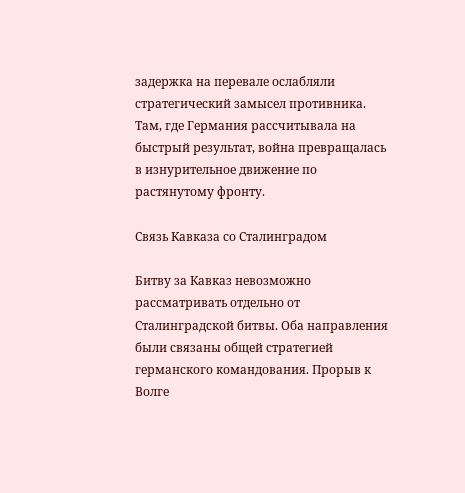задержка на перевале ослабляли стратегический замысел противника. Там, где Германия рассчитывала на быстрый результат, война превращалась в изнурительное движение по растянутому фронту.

Связь Кавказа со Сталинградом

Битву за Кавказ невозможно рассматривать отдельно от Сталинградской битвы. Оба направления были связаны общей стратегией германского командования. Прорыв к Волге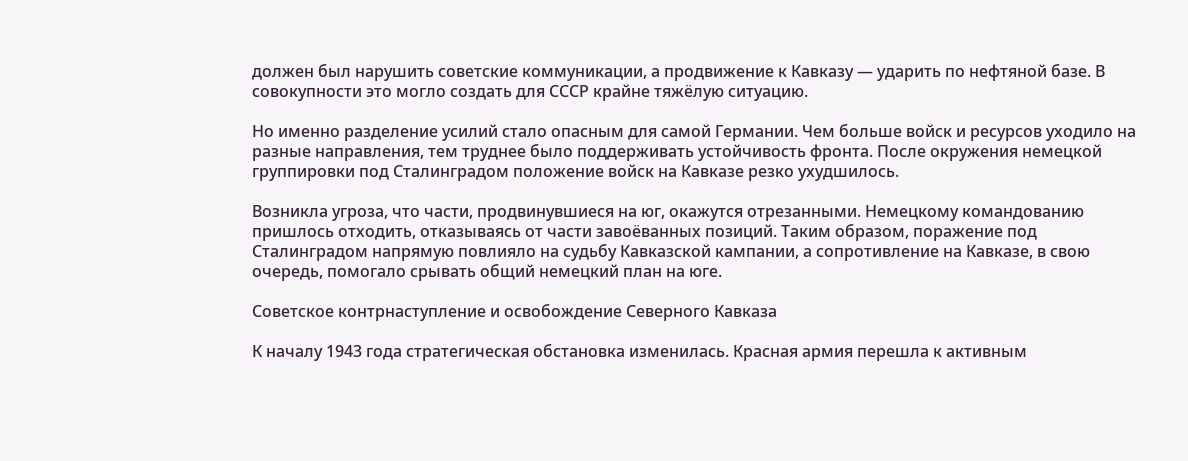должен был нарушить советские коммуникации, а продвижение к Кавказу — ударить по нефтяной базе. В совокупности это могло создать для СССР крайне тяжёлую ситуацию.

Но именно разделение усилий стало опасным для самой Германии. Чем больше войск и ресурсов уходило на разные направления, тем труднее было поддерживать устойчивость фронта. После окружения немецкой группировки под Сталинградом положение войск на Кавказе резко ухудшилось.

Возникла угроза, что части, продвинувшиеся на юг, окажутся отрезанными. Немецкому командованию пришлось отходить, отказываясь от части завоёванных позиций. Таким образом, поражение под Сталинградом напрямую повлияло на судьбу Кавказской кампании, а сопротивление на Кавказе, в свою очередь, помогало срывать общий немецкий план на юге.

Советское контрнаступление и освобождение Северного Кавказа

К началу 1943 года стратегическая обстановка изменилась. Красная армия перешла к активным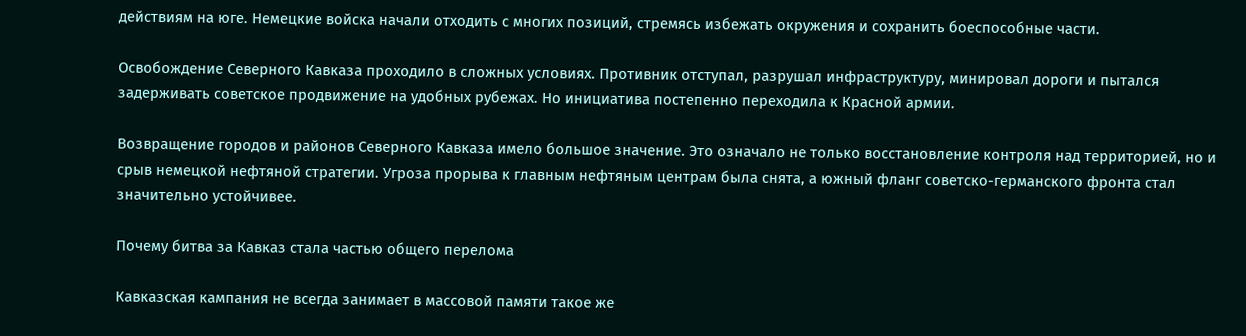действиям на юге. Немецкие войска начали отходить с многих позиций, стремясь избежать окружения и сохранить боеспособные части.

Освобождение Северного Кавказа проходило в сложных условиях. Противник отступал, разрушал инфраструктуру, минировал дороги и пытался задерживать советское продвижение на удобных рубежах. Но инициатива постепенно переходила к Красной армии.

Возвращение городов и районов Северного Кавказа имело большое значение. Это означало не только восстановление контроля над территорией, но и срыв немецкой нефтяной стратегии. Угроза прорыва к главным нефтяным центрам была снята, а южный фланг советско-германского фронта стал значительно устойчивее.

Почему битва за Кавказ стала частью общего перелома

Кавказская кампания не всегда занимает в массовой памяти такое же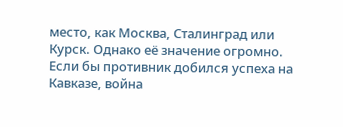место, как Москва, Сталинград или Курск. Однако её значение огромно. Если бы противник добился успеха на Кавказе, война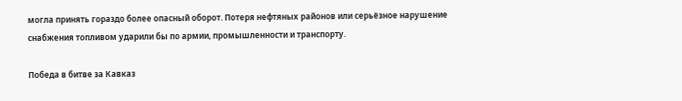могла принять гораздо более опасный оборот. Потеря нефтяных районов или серьёзное нарушение снабжения топливом ударили бы по армии, промышленности и транспорту.

Победа в битве за Кавказ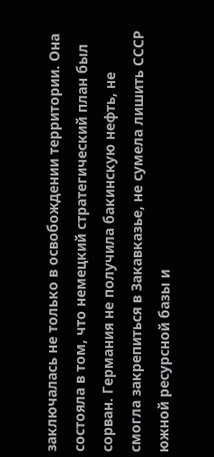заключалась не только в освобождении территории. Она состояла в том, что немецкий стратегический план был сорван. Германия не получила бакинскую нефть, не смогла закрепиться в Закавказье, не сумела лишить СССР южной ресурсной базы и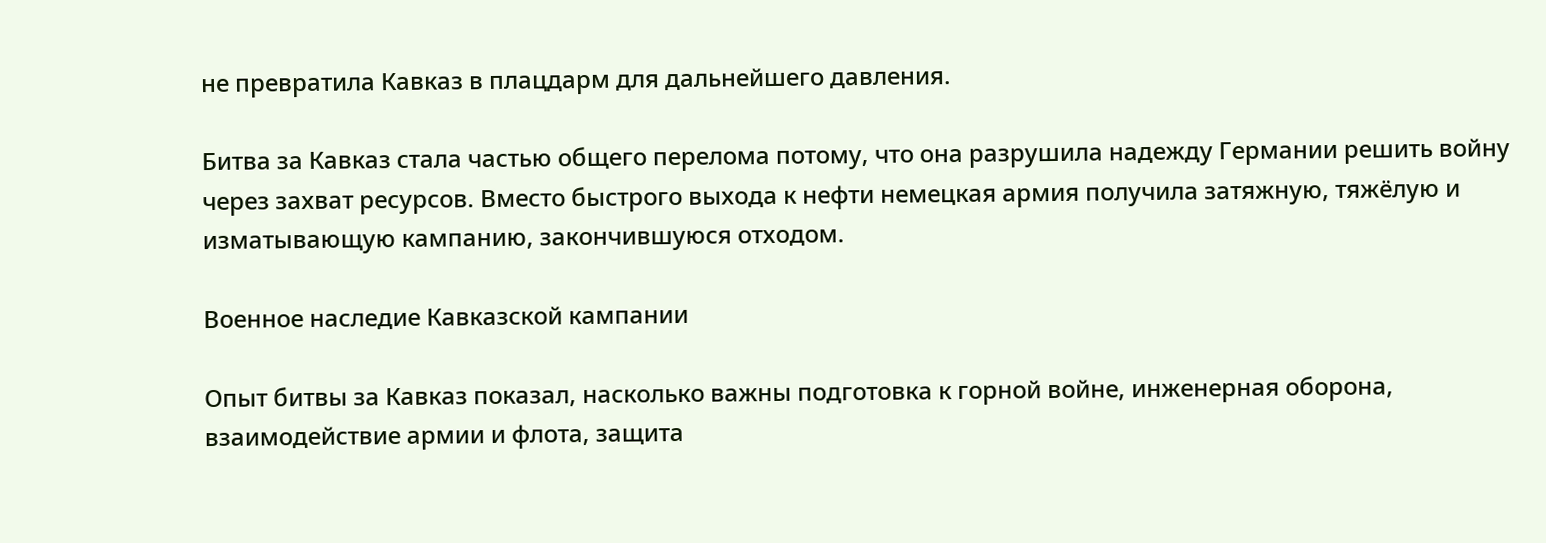не превратила Кавказ в плацдарм для дальнейшего давления.

Битва за Кавказ стала частью общего перелома потому, что она разрушила надежду Германии решить войну через захват ресурсов. Вместо быстрого выхода к нефти немецкая армия получила затяжную, тяжёлую и изматывающую кампанию, закончившуюся отходом.

Военное наследие Кавказской кампании

Опыт битвы за Кавказ показал, насколько важны подготовка к горной войне, инженерная оборона, взаимодействие армии и флота, защита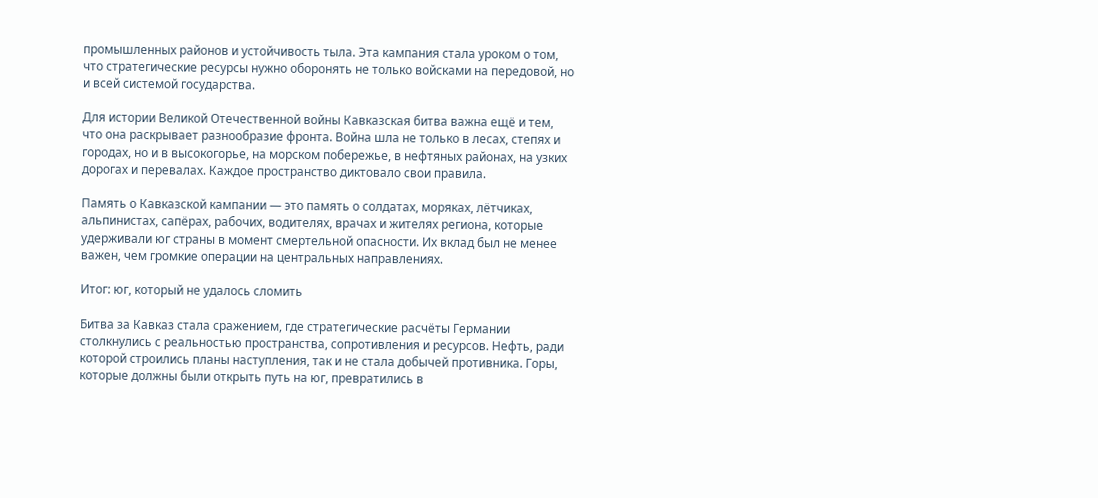промышленных районов и устойчивость тыла. Эта кампания стала уроком о том, что стратегические ресурсы нужно оборонять не только войсками на передовой, но и всей системой государства.

Для истории Великой Отечественной войны Кавказская битва важна ещё и тем, что она раскрывает разнообразие фронта. Война шла не только в лесах, степях и городах, но и в высокогорье, на морском побережье, в нефтяных районах, на узких дорогах и перевалах. Каждое пространство диктовало свои правила.

Память о Кавказской кампании — это память о солдатах, моряках, лётчиках, альпинистах, сапёрах, рабочих, водителях, врачах и жителях региона, которые удерживали юг страны в момент смертельной опасности. Их вклад был не менее важен, чем громкие операции на центральных направлениях.

Итог: юг, который не удалось сломить

Битва за Кавказ стала сражением, где стратегические расчёты Германии столкнулись с реальностью пространства, сопротивления и ресурсов. Нефть, ради которой строились планы наступления, так и не стала добычей противника. Горы, которые должны были открыть путь на юг, превратились в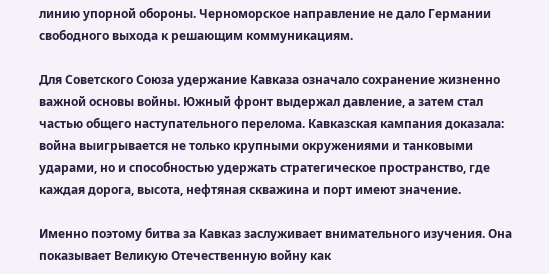линию упорной обороны. Черноморское направление не дало Германии свободного выхода к решающим коммуникациям.

Для Советского Союза удержание Кавказа означало сохранение жизненно важной основы войны. Южный фронт выдержал давление, а затем стал частью общего наступательного перелома. Кавказская кампания доказала: война выигрывается не только крупными окружениями и танковыми ударами, но и способностью удержать стратегическое пространство, где каждая дорога, высота, нефтяная скважина и порт имеют значение.

Именно поэтому битва за Кавказ заслуживает внимательного изучения. Она показывает Великую Отечественную войну как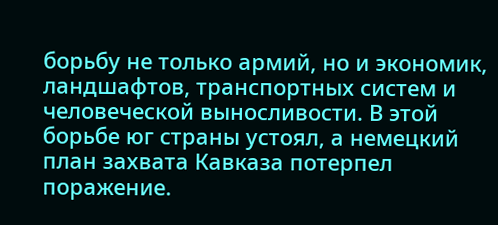борьбу не только армий, но и экономик, ландшафтов, транспортных систем и человеческой выносливости. В этой борьбе юг страны устоял, а немецкий план захвата Кавказа потерпел поражение.